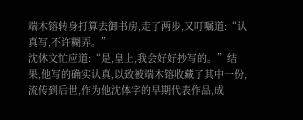端木镕转身打算去御书房,走了两步,又叮嘱道:“认真写,不许糊弄。”
沈休文忙应道:“是,皇上,我会好好抄写的。”结果,他写的确实认真,以致被端木镕收藏了其中一份,流传到后世,作为他沈体字的早期代表作品,成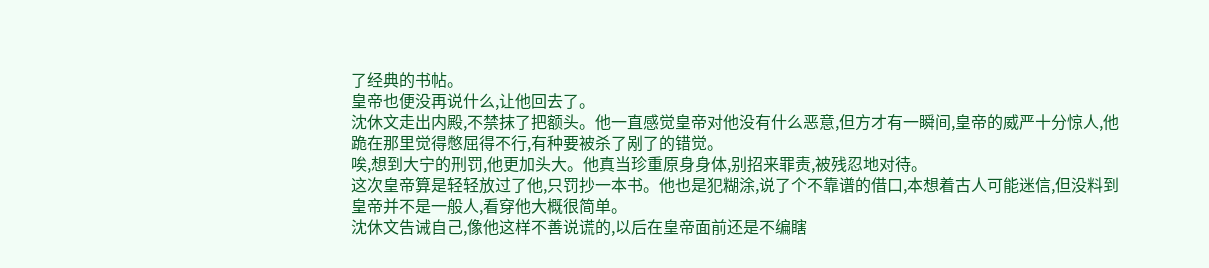了经典的书帖。
皇帝也便没再说什么,让他回去了。
沈休文走出内殿,不禁抹了把额头。他一直感觉皇帝对他没有什么恶意,但方才有一瞬间,皇帝的威严十分惊人,他跪在那里觉得憋屈得不行,有种要被杀了剐了的错觉。
唉,想到大宁的刑罚,他更加头大。他真当珍重原身身体,别招来罪责,被残忍地对待。
这次皇帝算是轻轻放过了他,只罚抄一本书。他也是犯糊涂,说了个不靠谱的借口,本想着古人可能迷信,但没料到皇帝并不是一般人,看穿他大概很简单。
沈休文告诫自己,像他这样不善说谎的,以后在皇帝面前还是不编瞎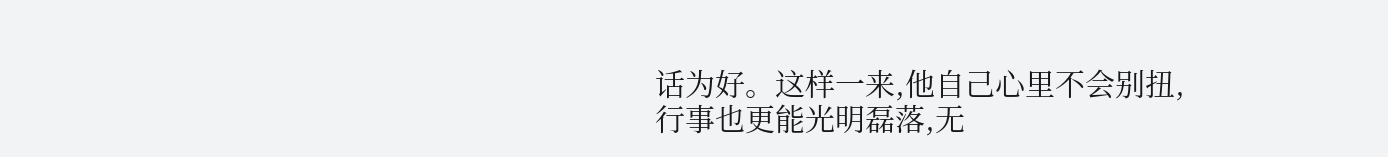话为好。这样一来,他自己心里不会别扭,行事也更能光明磊落,无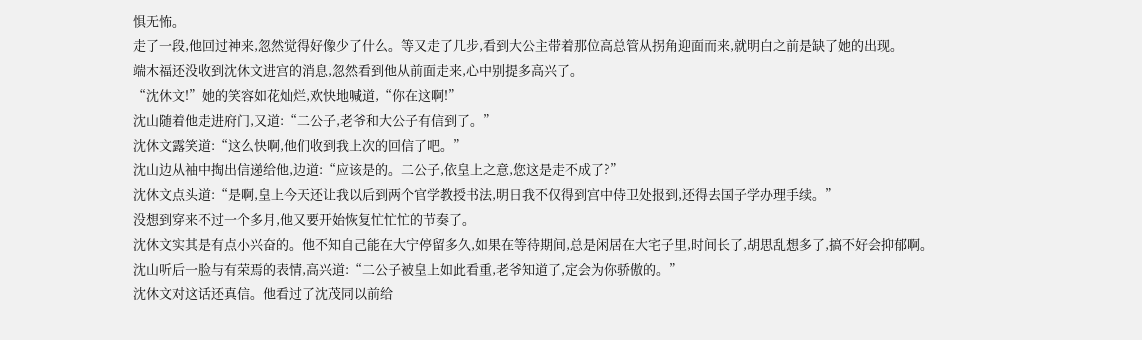惧无怖。
走了一段,他回过神来,忽然觉得好像少了什么。等又走了几步,看到大公主带着那位高总管从拐角迎面而来,就明白之前是缺了她的出现。
端木福还没收到沈休文进宫的消息,忽然看到他从前面走来,心中别提多高兴了。
“沈休文!”她的笑容如花灿烂,欢快地喊道,“你在这啊!”
沈山随着他走进府门,又道:“二公子,老爷和大公子有信到了。”
沈休文露笑道:“这么快啊,他们收到我上次的回信了吧。”
沈山边从袖中掏出信递给他,边道:“应该是的。二公子,依皇上之意,您这是走不成了?”
沈休文点头道:“是啊,皇上今天还让我以后到两个官学教授书法,明日我不仅得到宫中侍卫处报到,还得去国子学办理手续。”
没想到穿来不过一个多月,他又要开始恢复忙忙忙的节奏了。
沈休文实其是有点小兴奋的。他不知自己能在大宁停留多久,如果在等待期间,总是闲居在大宅子里,时间长了,胡思乱想多了,搞不好会抑郁啊。
沈山听后一脸与有荣焉的表情,高兴道:“二公子被皇上如此看重,老爷知道了,定会为你骄傲的。”
沈休文对这话还真信。他看过了沈茂同以前给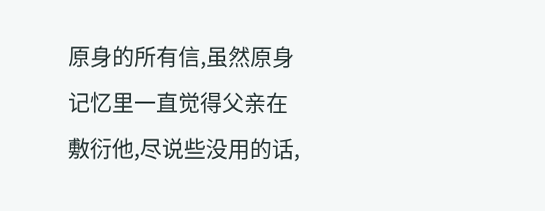原身的所有信,虽然原身记忆里一直觉得父亲在敷衍他,尽说些没用的话,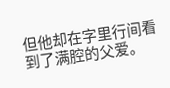但他却在字里行间看到了满腔的父爱。